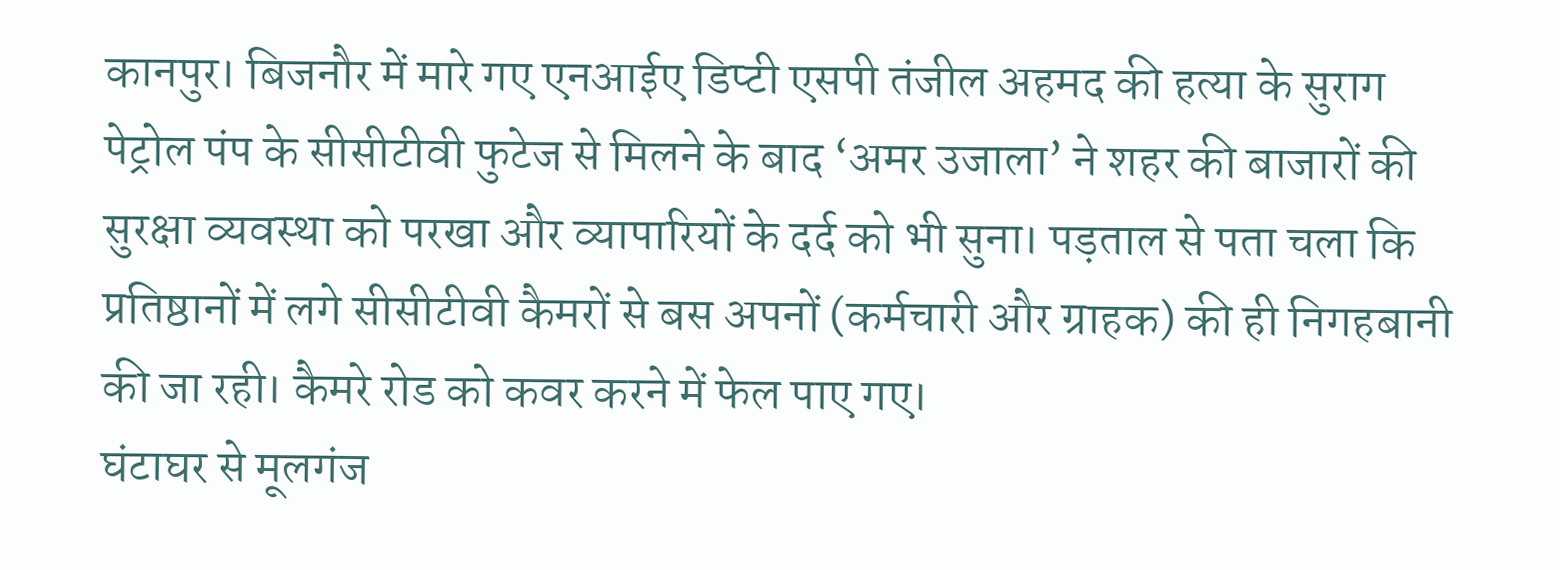कानपुर। बिजनौर में मारे गए एनआईए डिप्टी एसपी तंजील अहमद की हत्या के सुराग पेट्रोल पंप के सीसीटीवी फुटेज से मिलने के बाद ‘अमर उजाला’ ने शहर की बाजारों की सुरक्षा व्यवस्था को परखा और व्यापारियों के दर्द को भी सुना। पड़ताल से पता चला कि प्रतिष्ठानों में लगे सीसीटीवी कैमरों से बस अपनों (कर्मचारी और ग्राहक) की ही निगहबानी की जा रही। कैमरे रोड को कवर करने में फेल पाए गए।
घंटाघर से मूलगंज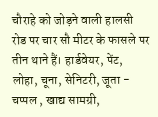चौराहे को जोड़ने वाली हालसी रोड पर चार सौ मीटर के फासले पर तीन थाने हैं। हार्डवेयर, पेंट, लोहा, चूना, सेनिटरी, जूता - चप्पल , खाद्य सामग्री,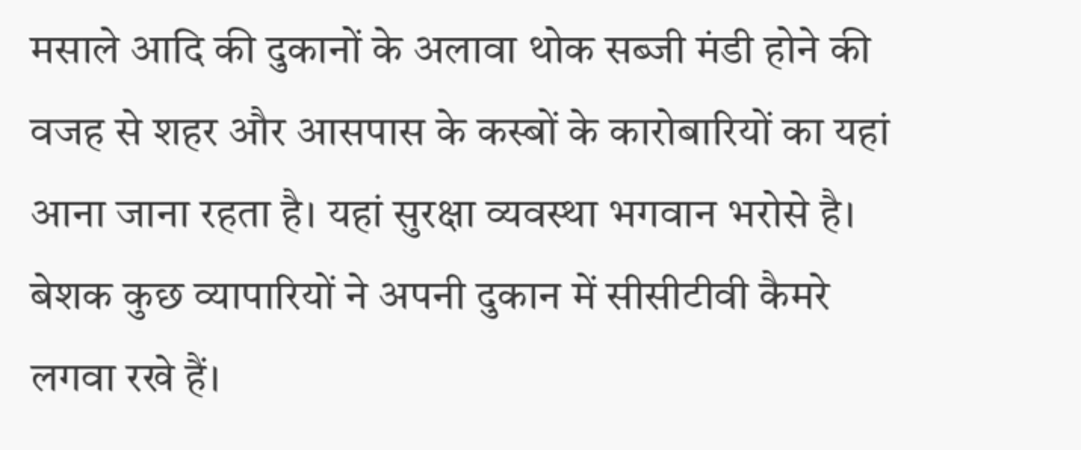मसाले आदि की दुकानों के अलावा थोक सब्जी मंडी होने की वजह से शहर और आसपास के कस्बों के कारोबारियों का यहां आना जाना रहता है। यहां सुरक्षा व्यवस्था भगवान भरोसे है। बेशक कुछ व्यापारियों ने अपनी दुकान में सीसीटीवी कैमरे लगवा रखे हैं।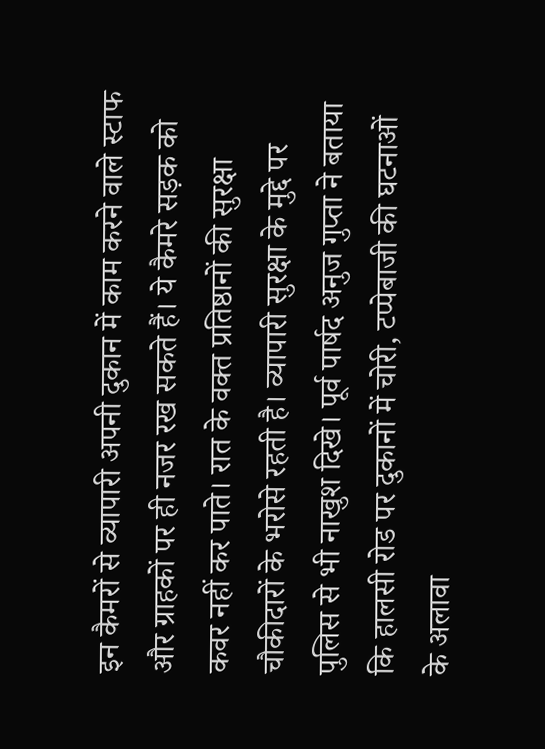इन कैमरों से व्यापारी अपनी दुकान में काम करने वाले स्टाफ और ग्राहकों पर ही नजर रख सकते हैं। ये कैमरे सड़क को कवर नहीं कर पाते। रात के वक्त प्रतिष्ठानों की सुरक्षा चौकीदारों के भरोसे रहती है। व्यापारी सुरक्षा के मुद्दे पर पुलिस से भी नाखुश दिखे। पूर्व पार्षद अनुज गुप्ता ने बताया कि हालसी रोड पर दुकानों में चोरी, टप्पेबाजी की घटनाओं के अलावा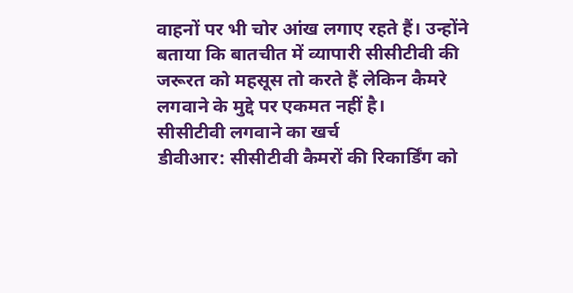वाहनों पर भी चोर आंख लगाए रहते हैं। उन्होंने बताया कि बातचीत में व्यापारी सीसीटीवी की जरूरत को महसूस तो करते हैं लेकिन कैमरे लगवाने के मुद्दे पर एकमत नहीं है।
सीसीटीवी लगवाने का खर्च
डीवीआर: सीसीटीवी कैमरों की रिकार्डिंग को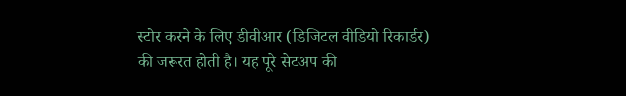स्टोर करने के लिए डीवीआर (डिजिटल वीडियो रिकार्डर) की जरूरत होती है। यह पूरे सेटअप की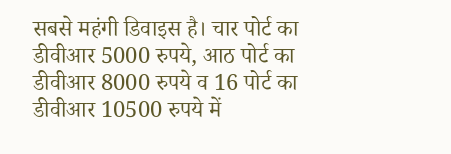सबसे महंगी डिवाइस है। चार पोर्ट का डीवीआर 5000 रुपये, आठ पोर्ट का डीवीआर 8000 रुपये व 16 पोर्ट का डीवीआर 10500 रुपये में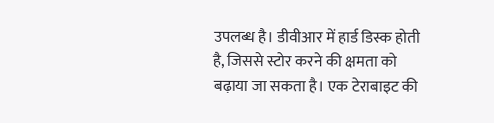उपलब्ध है। डीवीआर में हार्ड डिस्क होती है, जिससे स्टोर करने की क्षमता को बढ़ाया जा सकता है। एक टेराबाइट की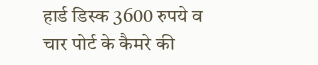हार्ड डिस्क 3600 रुपये व चार पोर्ट के कैमरे की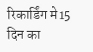रिकार्डिंग मे15 दिन का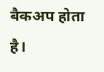बैकअप होता है।